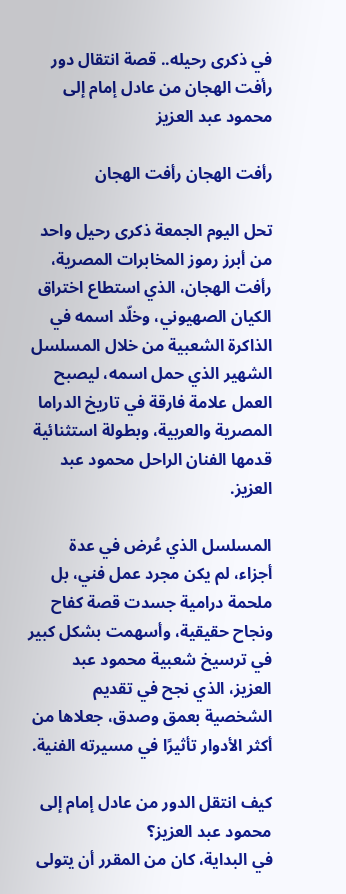في ذكرى رحيله.. قصة انتقال دور رأفت الهجان من عادل إمام إلى محمود عبد العزيز

رأفت الهجان رأفت الهجان

تحل اليوم الجمعة ذكرى رحيل واحد من أبرز رموز المخابرات المصرية، رأفت الهجان، الذي استطاع اختراق الكيان الصهيوني، وخلّد اسمه في الذاكرة الشعبية من خلال المسلسل الشهير الذي حمل اسمه، ليصبح العمل علامة فارقة في تاريخ الدراما المصرية والعربية، وبطولة استثنائية قدمها الفنان الراحل محمود عبد العزيز.

المسلسل الذي عُرض في عدة أجزاء، لم يكن مجرد عمل فني، بل ملحمة درامية جسدت قصة كفاح ونجاح حقيقية، وأسهمت بشكل كبير في ترسيخ شعبية محمود عبد العزيز، الذي نجح في تقديم الشخصية بعمق وصدق، جعلاها من أكثر الأدوار تأثيرًا في مسيرته الفنية.

كيف انتقل الدور من عادل إمام إلى محمود عبد العزيز؟
في البداية، كان من المقرر أن يتولى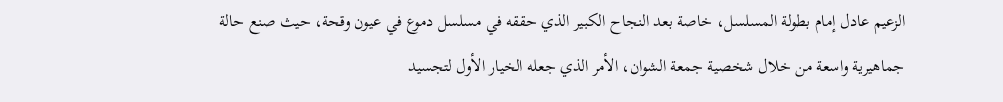الزعيم عادل إمام بطولة المسلسل، خاصة بعد النجاح الكبير الذي حققه في مسلسل دموع في عيون وقحة، حيث صنع حالة جماهيرية واسعة من خلال شخصية جمعة الشوان، الأمر الذي جعله الخيار الأول لتجسيد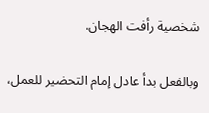شخصية رأفت الهجان.

وبالفعل بدأ عادل إمام التحضير للعمل،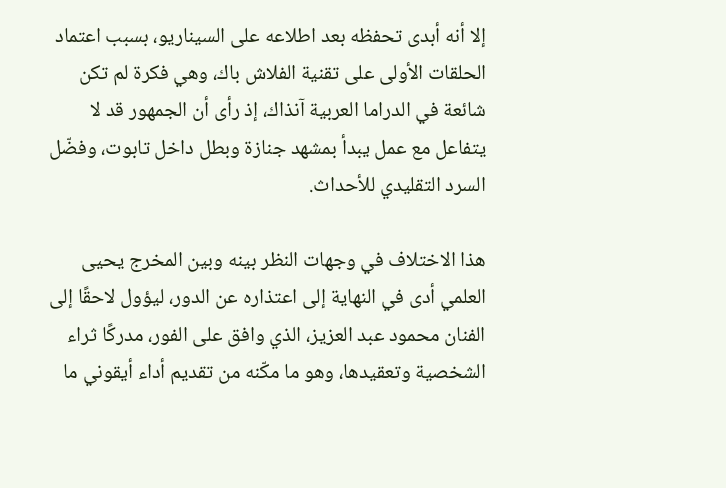إلا أنه أبدى تحفظه بعد اطلاعه على السيناريو، بسبب اعتماد الحلقات الأولى على تقنية الفلاش باك، وهي فكرة لم تكن شائعة في الدراما العربية آنذاك، إذ رأى أن الجمهور قد لا يتفاعل مع عمل يبدأ بمشهد جنازة وبطل داخل تابوت، وفضّل السرد التقليدي للأحداث.

هذا الاختلاف في وجهات النظر بينه وبين المخرج يحيى العلمي أدى في النهاية إلى اعتذاره عن الدور، ليؤول لاحقًا إلى الفنان محمود عبد العزيز، الذي وافق على الفور، مدركًا ثراء الشخصية وتعقيدها، وهو ما مكّنه من تقديم أداء أيقوني ما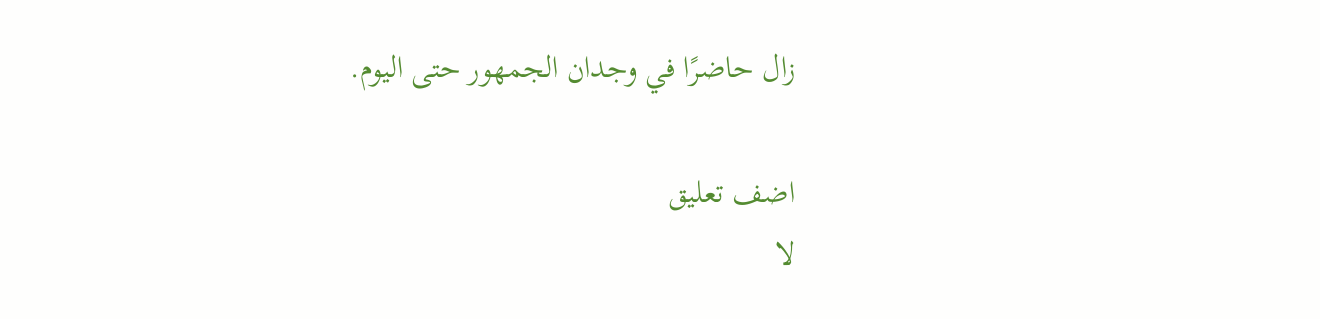زال حاضرًا في وجدان الجمهور حتى اليوم.

اضف تعليق
لا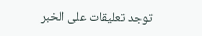توجد تعليقات على الخبر